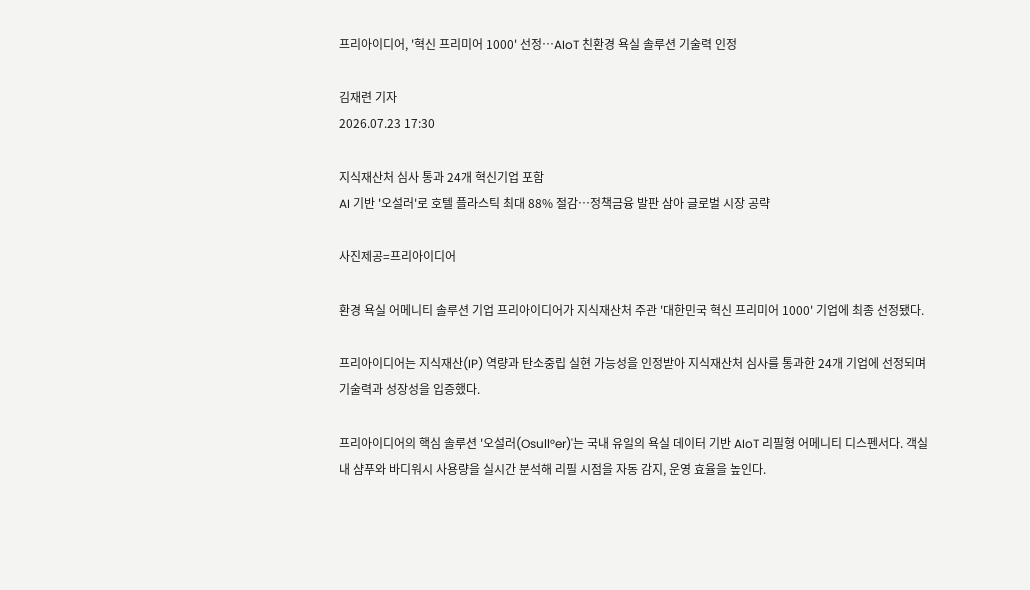프리아이디어, '혁신 프리미어 1000' 선정…AIoT 친환경 욕실 솔루션 기술력 인정

김재련 기자
2026.07.23 17:30

지식재산처 심사 통과 24개 혁신기업 포함
AI 기반 '오설러'로 호텔 플라스틱 최대 88% 절감…정책금융 발판 삼아 글로벌 시장 공략

사진제공=프리아이디어

환경 욕실 어메니티 솔루션 기업 프리아이디어가 지식재산처 주관 '대한민국 혁신 프리미어 1000' 기업에 최종 선정됐다.

프리아이디어는 지식재산(IP) 역량과 탄소중립 실현 가능성을 인정받아 지식재산처 심사를 통과한 24개 기업에 선정되며 기술력과 성장성을 입증했다.

프리아이디어의 핵심 솔루션 '오설러(Osull°er)'는 국내 유일의 욕실 데이터 기반 AIoT 리필형 어메니티 디스펜서다. 객실 내 샴푸와 바디워시 사용량을 실시간 분석해 리필 시점을 자동 감지, 운영 효율을 높인다.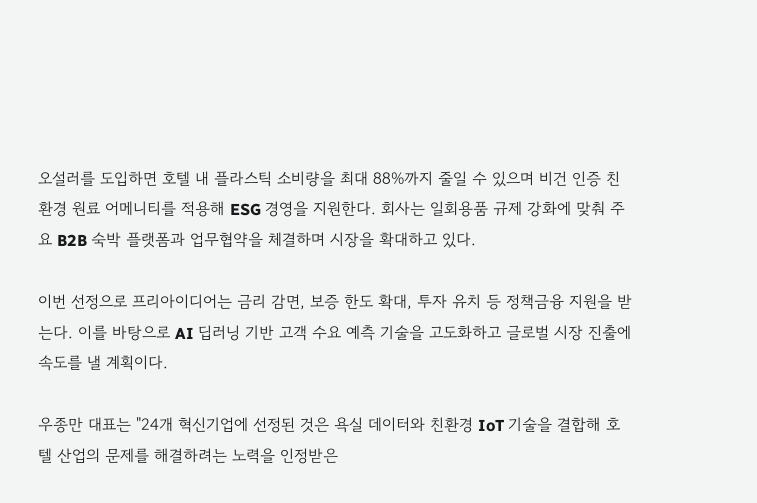오설러를 도입하면 호텔 내 플라스틱 소비량을 최대 88%까지 줄일 수 있으며 비건 인증 친환경 원료 어메니티를 적용해 ESG 경영을 지원한다. 회사는 일회용품 규제 강화에 맞춰 주요 B2B 숙박 플랫폼과 업무협약을 체결하며 시장을 확대하고 있다.

이번 선정으로 프리아이디어는 금리 감면, 보증 한도 확대, 투자 유치 등 정책금융 지원을 받는다. 이를 바탕으로 AI 딥러닝 기반 고객 수요 예측 기술을 고도화하고 글로벌 시장 진출에 속도를 낼 계획이다.

우종만 대표는 "24개 혁신기업에 선정된 것은 욕실 데이터와 친환경 IoT 기술을 결합해 호텔 산업의 문제를 해결하려는 노력을 인정받은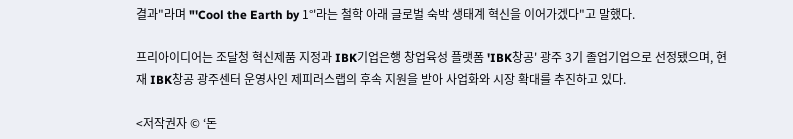결과"라며 "'Cool the Earth by 1°'라는 철학 아래 글로벌 숙박 생태계 혁신을 이어가겠다"고 말했다.

프리아이디어는 조달청 혁신제품 지정과 IBK기업은행 창업육성 플랫폼 'IBK창공' 광주 3기 졸업기업으로 선정됐으며, 현재 IBK창공 광주센터 운영사인 제피러스랩의 후속 지원을 받아 사업화와 시장 확대를 추진하고 있다.

<저작권자 © ‘돈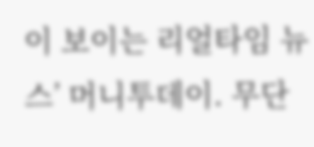이 보이는 리얼타임 뉴스’ 머니투데이. 무단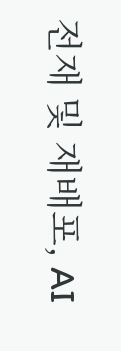전재 및 재배포, AI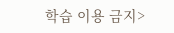학습 이용 금지>